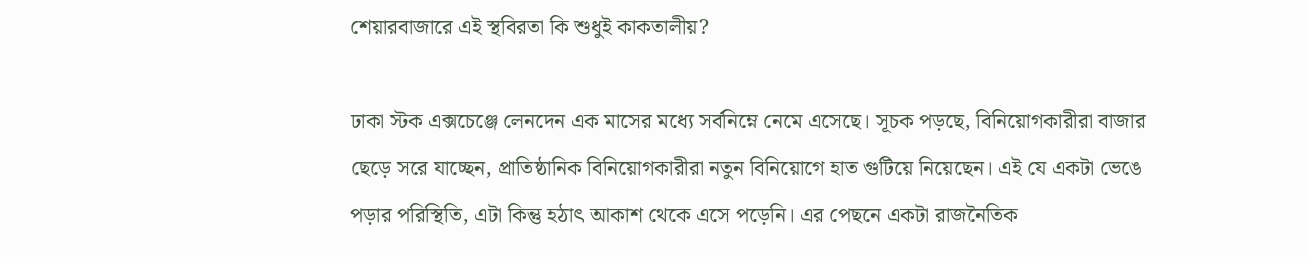শেয়ারবাজারে এই স্থবিরতা কি শুধুই কাকতালীয়?

ঢাকা স্টক এক্সচেঞ্জে লেনদেন এক মাসের মধ্যে সর্বনিম্নে নেমে এসেছে। সূচক পড়ছে, বিনিয়োগকারীরা বাজার ছেড়ে সরে যাচ্ছেন, প্রাতিষ্ঠানিক বিনিয়োগকারীরা নতুন বিনিয়োগে হাত গুটিয়ে নিয়েছেন। এই যে একটা ভেঙে পড়ার পরিস্থিতি, এটা কিন্তু হঠাৎ আকাশ থেকে এসে পড়েনি। এর পেছনে একটা রাজনৈতিক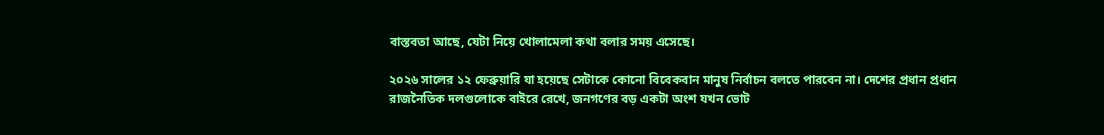বাস্তবতা আছে, যেটা নিয়ে খোলামেলা কথা বলার সময় এসেছে।

২০২৬ সালের ১২ ফেব্রুয়ারি যা হয়েছে সেটাকে কোনো বিবেকবান মানুষ নির্বাচন বলতে পারবেন না। দেশের প্রধান প্রধান রাজনৈতিক দলগুলোকে বাইরে রেখে, জনগণের বড় একটা অংশ যখন ভোট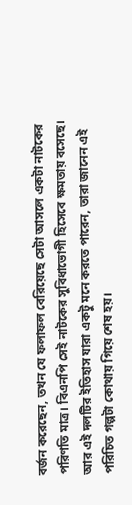বর্জন করেছেন, তখন যে ফলাফল বেরিয়েছে সেটা আসলে একটা নাটকের পরিণতি মাত্র। বিএনপি সেই নাটকের সুবিধাভোগী হিসেবে ক্ষমতায় বসেছে। আর এই দলটির ইতিহাস যারা একটু মনে করতে পারেন, তারা জানেন এই পরিচিত গল্পটা কোথায় গিয়ে শেষ হয়।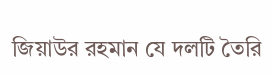জিয়াউর রহমান যে দলটি তৈরি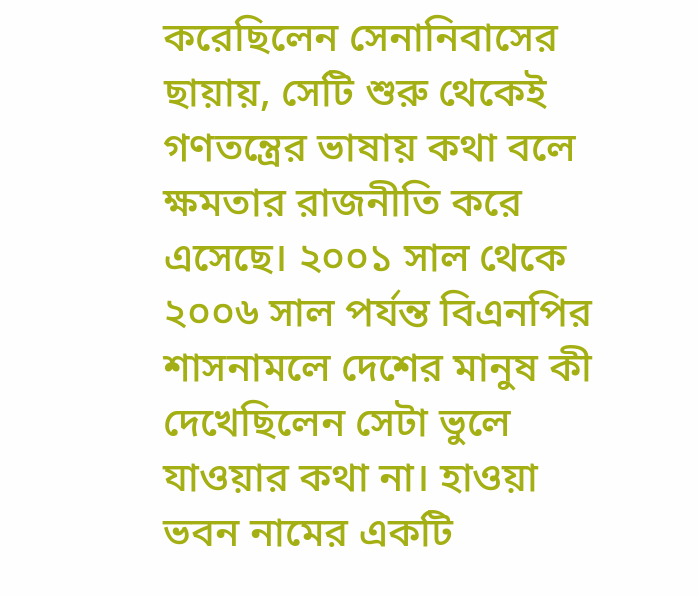করেছিলেন সেনানিবাসের ছায়ায়, সেটি শুরু থেকেই গণতন্ত্রের ভাষায় কথা বলে ক্ষমতার রাজনীতি করে এসেছে। ২০০১ সাল থেকে ২০০৬ সাল পর্যন্ত বিএনপির শাসনামলে দেশের মানুষ কী দেখেছিলেন সেটা ভুলে যাওয়ার কথা না। হাওয়া ভবন নামের একটি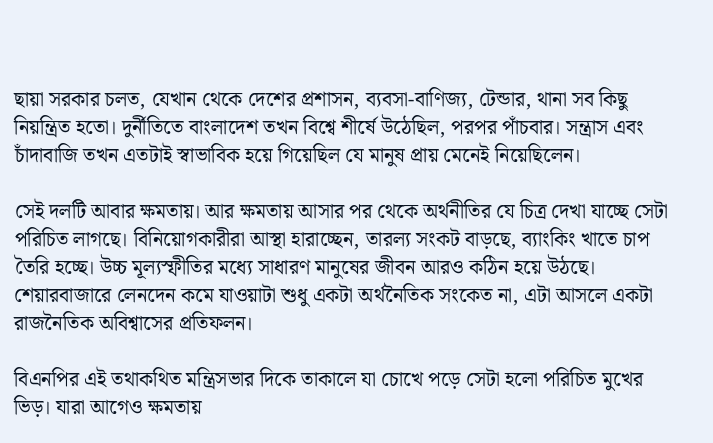ছায়া সরকার চলত, যেখান থেকে দেশের প্রশাসন, ব্যবসা-বাণিজ্য, টেন্ডার, থানা সব কিছু নিয়ন্ত্রিত হতো। দুর্নীতিতে বাংলাদেশ তখন বিশ্বে শীর্ষে উঠেছিল, পরপর পাঁচবার। সন্ত্রাস এবং চাঁদাবাজি তখন এতটাই স্বাভাবিক হয়ে গিয়েছিল যে মানুষ প্রায় মেনেই নিয়েছিলেন।

সেই দলটি আবার ক্ষমতায়। আর ক্ষমতায় আসার পর থেকে অর্থনীতির যে চিত্র দেখা যাচ্ছে সেটা পরিচিত লাগছে। বিনিয়োগকারীরা আস্থা হারাচ্ছেন, তারল্য সংকট বাড়ছে, ব্যাংকিং খাতে চাপ তৈরি হচ্ছে। উচ্চ মূল্যস্ফীতির মধ্যে সাধারণ মানুষের জীবন আরও কঠিন হয়ে উঠছে। শেয়ারবাজারে লেনদেন কমে যাওয়াটা শুধু একটা অর্থনৈতিক সংকেত না, এটা আসলে একটা রাজনৈতিক অবিশ্বাসের প্রতিফলন।

বিএনপির এই তথাকথিত মন্ত্রিসভার দিকে তাকালে যা চোখে পড়ে সেটা হলো পরিচিত মুখের ভিড়। যারা আগেও ক্ষমতায়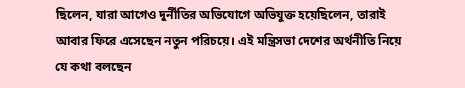ছিলেন, যারা আগেও দুর্নীতির অভিযোগে অভিযুক্ত হয়েছিলেন, তারাই আবার ফিরে এসেছেন নতুন পরিচয়ে। এই মন্ত্রিসভা দেশের অর্থনীতি নিয়ে যে কথা বলছেন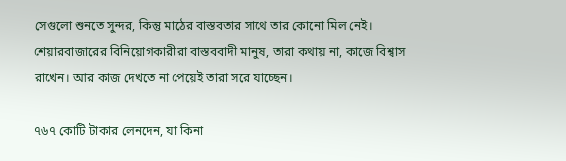সেগুলো শুনতে সুন্দর, কিন্তু মাঠের বাস্তবতার সাথে তার কোনো মিল নেই। শেয়ারবাজারের বিনিয়োগকারীরা বাস্তববাদী মানুষ, তারা কথায় না, কাজে বিশ্বাস রাখেন। আর কাজ দেখতে না পেয়েই তারা সরে যাচ্ছেন।

৭৬৭ কোটি টাকার লেনদেন, যা কিনা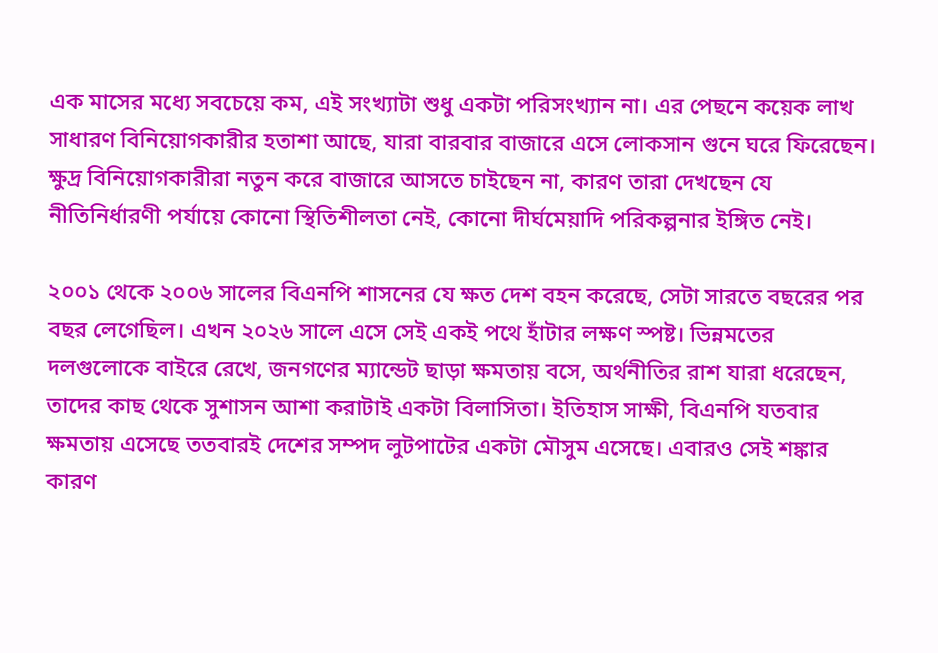এক মাসের মধ্যে সবচেয়ে কম, এই সংখ্যাটা শুধু একটা পরিসংখ্যান না। এর পেছনে কয়েক লাখ সাধারণ বিনিয়োগকারীর হতাশা আছে, যারা বারবার বাজারে এসে লোকসান গুনে ঘরে ফিরেছেন। ক্ষুদ্র বিনিয়োগকারীরা নতুন করে বাজারে আসতে চাইছেন না, কারণ তারা দেখছেন যে নীতিনির্ধারণী পর্যায়ে কোনো স্থিতিশীলতা নেই, কোনো দীর্ঘমেয়াদি পরিকল্পনার ইঙ্গিত নেই।

২০০১ থেকে ২০০৬ সালের বিএনপি শাসনের যে ক্ষত দেশ বহন করেছে, সেটা সারতে বছরের পর বছর লেগেছিল। এখন ২০২৬ সালে এসে সেই একই পথে হাঁটার লক্ষণ স্পষ্ট। ভিন্নমতের দলগুলোকে বাইরে রেখে, জনগণের ম্যান্ডেট ছাড়া ক্ষমতায় বসে, অর্থনীতির রাশ যারা ধরেছেন, তাদের কাছ থেকে সুশাসন আশা করাটাই একটা বিলাসিতা। ইতিহাস সাক্ষী, বিএনপি যতবার ক্ষমতায় এসেছে ততবারই দেশের সম্পদ লুটপাটের একটা মৌসুম এসেছে। এবারও সেই শঙ্কার কারণ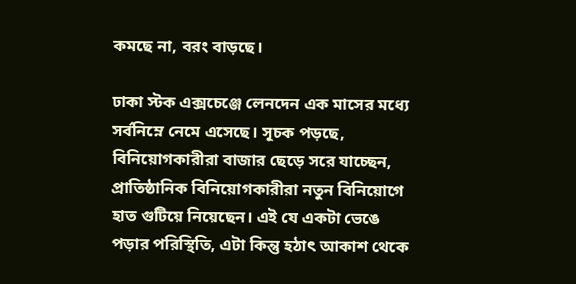কমছে না, বরং বাড়ছে।

ঢাকা স্টক এক্সচেঞ্জে লেনদেন এক মাসের মধ্যে সর্বনিম্নে নেমে এসেছে। সূচক পড়ছে, বিনিয়োগকারীরা বাজার ছেড়ে সরে যাচ্ছেন, প্রাতিষ্ঠানিক বিনিয়োগকারীরা নতুন বিনিয়োগে হাত গুটিয়ে নিয়েছেন। এই যে একটা ভেঙে পড়ার পরিস্থিতি, এটা কিন্তু হঠাৎ আকাশ থেকে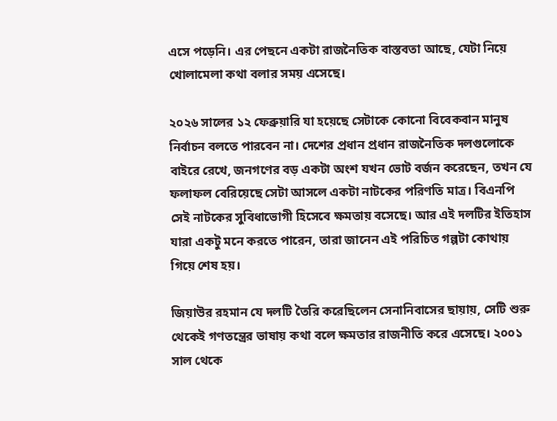এসে পড়েনি। এর পেছনে একটা রাজনৈতিক বাস্তবতা আছে, যেটা নিয়ে খোলামেলা কথা বলার সময় এসেছে।

২০২৬ সালের ১২ ফেব্রুয়ারি যা হয়েছে সেটাকে কোনো বিবেকবান মানুষ নির্বাচন বলতে পারবেন না। দেশের প্রধান প্রধান রাজনৈতিক দলগুলোকে বাইরে রেখে, জনগণের বড় একটা অংশ যখন ভোট বর্জন করেছেন, তখন যে ফলাফল বেরিয়েছে সেটা আসলে একটা নাটকের পরিণতি মাত্র। বিএনপি সেই নাটকের সুবিধাভোগী হিসেবে ক্ষমতায় বসেছে। আর এই দলটির ইতিহাস যারা একটু মনে করতে পারেন, তারা জানেন এই পরিচিত গল্পটা কোথায় গিয়ে শেষ হয়।

জিয়াউর রহমান যে দলটি তৈরি করেছিলেন সেনানিবাসের ছায়ায়, সেটি শুরু থেকেই গণতন্ত্রের ভাষায় কথা বলে ক্ষমতার রাজনীতি করে এসেছে। ২০০১ সাল থেকে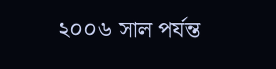২০০৬ সাল পর্যন্ত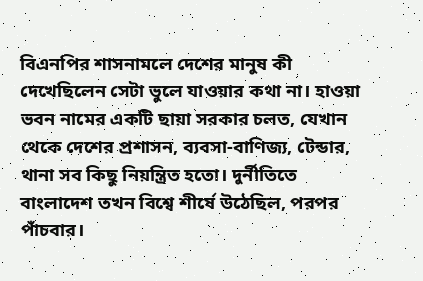বিএনপির শাসনামলে দেশের মানুষ কী দেখেছিলেন সেটা ভুলে যাওয়ার কথা না। হাওয়া ভবন নামের একটি ছায়া সরকার চলত, যেখান থেকে দেশের প্রশাসন, ব্যবসা-বাণিজ্য, টেন্ডার, থানা সব কিছু নিয়ন্ত্রিত হতো। দুর্নীতিতে বাংলাদেশ তখন বিশ্বে শীর্ষে উঠেছিল, পরপর পাঁচবার।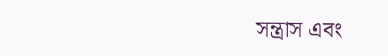সন্ত্রাস এবং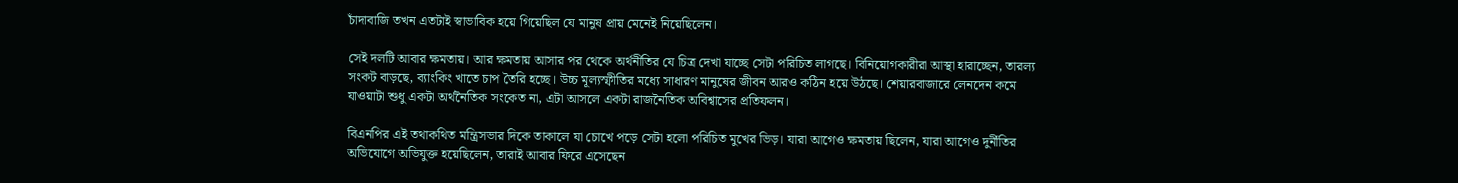চাঁদাবাজি তখন এতটাই স্বাভাবিক হয়ে গিয়েছিল যে মানুষ প্রায় মেনেই নিয়েছিলেন।

সেই দলটি আবার ক্ষমতায়। আর ক্ষমতায় আসার পর থেকে অর্থনীতির যে চিত্র দেখা যাচ্ছে সেটা পরিচিত লাগছে। বিনিয়োগকারীরা আস্থা হারাচ্ছেন, তারল্য সংকট বাড়ছে, ব্যাংকিং খাতে চাপ তৈরি হচ্ছে। উচ্চ মূল্যস্ফীতির মধ্যে সাধারণ মানুষের জীবন আরও কঠিন হয়ে উঠছে। শেয়ারবাজারে লেনদেন কমে যাওয়াটা শুধু একটা অর্থনৈতিক সংকেত না, এটা আসলে একটা রাজনৈতিক অবিশ্বাসের প্রতিফলন।

বিএনপির এই তথাকথিত মন্ত্রিসভার দিকে তাকালে যা চোখে পড়ে সেটা হলো পরিচিত মুখের ভিড়। যারা আগেও ক্ষমতায় ছিলেন, যারা আগেও দুর্নীতির অভিযোগে অভিযুক্ত হয়েছিলেন, তারাই আবার ফিরে এসেছেন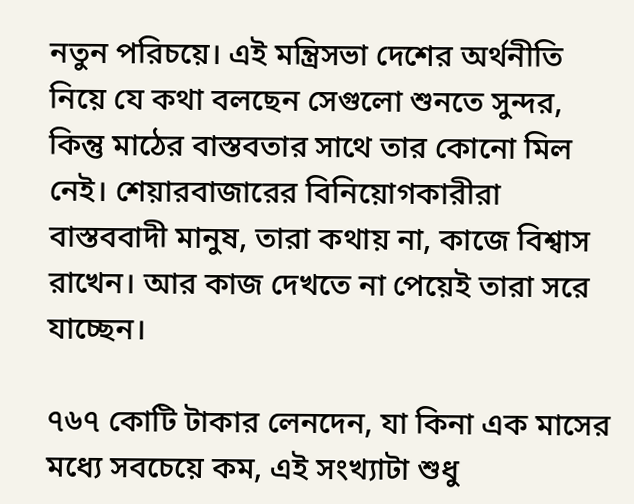নতুন পরিচয়ে। এই মন্ত্রিসভা দেশের অর্থনীতি নিয়ে যে কথা বলছেন সেগুলো শুনতে সুন্দর, কিন্তু মাঠের বাস্তবতার সাথে তার কোনো মিল নেই। শেয়ারবাজারের বিনিয়োগকারীরা বাস্তববাদী মানুষ, তারা কথায় না, কাজে বিশ্বাস রাখেন। আর কাজ দেখতে না পেয়েই তারা সরে যাচ্ছেন।

৭৬৭ কোটি টাকার লেনদেন, যা কিনা এক মাসের মধ্যে সবচেয়ে কম, এই সংখ্যাটা শুধু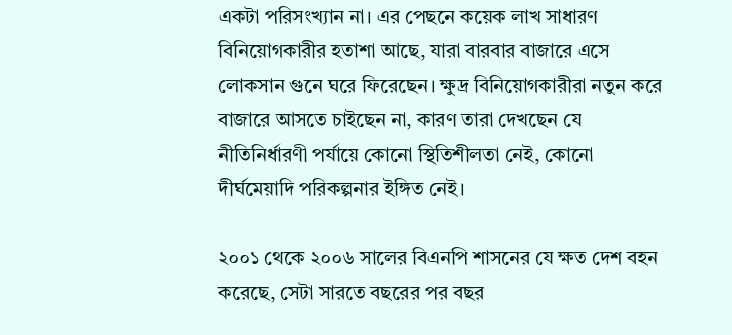একটা পরিসংখ্যান না। এর পেছনে কয়েক লাখ সাধারণ বিনিয়োগকারীর হতাশা আছে, যারা বারবার বাজারে এসে লোকসান গুনে ঘরে ফিরেছেন। ক্ষুদ্র বিনিয়োগকারীরা নতুন করে বাজারে আসতে চাইছেন না, কারণ তারা দেখছেন যে নীতিনির্ধারণী পর্যায়ে কোনো স্থিতিশীলতা নেই, কোনো দীর্ঘমেয়াদি পরিকল্পনার ইঙ্গিত নেই।

২০০১ থেকে ২০০৬ সালের বিএনপি শাসনের যে ক্ষত দেশ বহন করেছে, সেটা সারতে বছরের পর বছর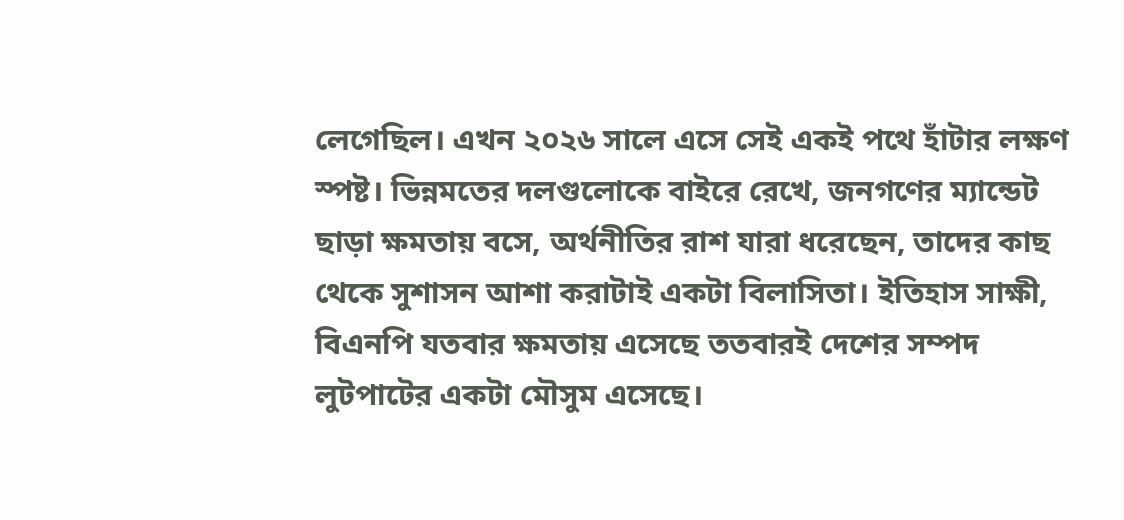লেগেছিল। এখন ২০২৬ সালে এসে সেই একই পথে হাঁটার লক্ষণ স্পষ্ট। ভিন্নমতের দলগুলোকে বাইরে রেখে, জনগণের ম্যান্ডেট ছাড়া ক্ষমতায় বসে, অর্থনীতির রাশ যারা ধরেছেন, তাদের কাছ থেকে সুশাসন আশা করাটাই একটা বিলাসিতা। ইতিহাস সাক্ষী, বিএনপি যতবার ক্ষমতায় এসেছে ততবারই দেশের সম্পদ লুটপাটের একটা মৌসুম এসেছে।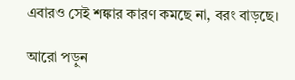এবারও সেই শঙ্কার কারণ কমছে না, বরং বাড়ছে।

আরো পড়ুন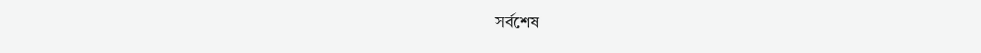সর্বশেষ